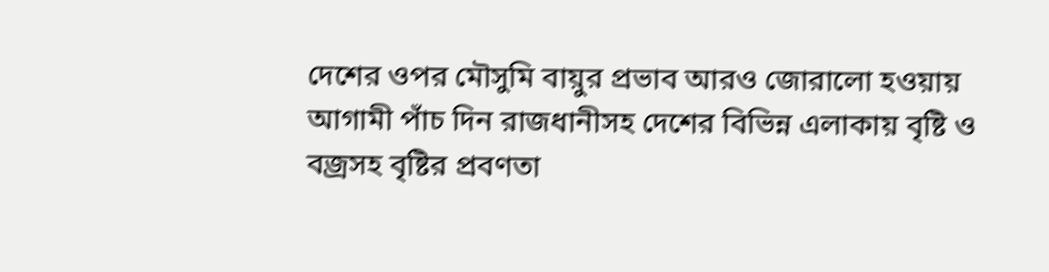দেশের ওপর মৌসুমি বায়ুর প্রভাব আরও জোরালো হওয়ায় আগামী পাঁচ দিন রাজধানীসহ দেশের বিভিন্ন এলাকায় বৃষ্টি ও বজ্রসহ বৃষ্টির প্রবণতা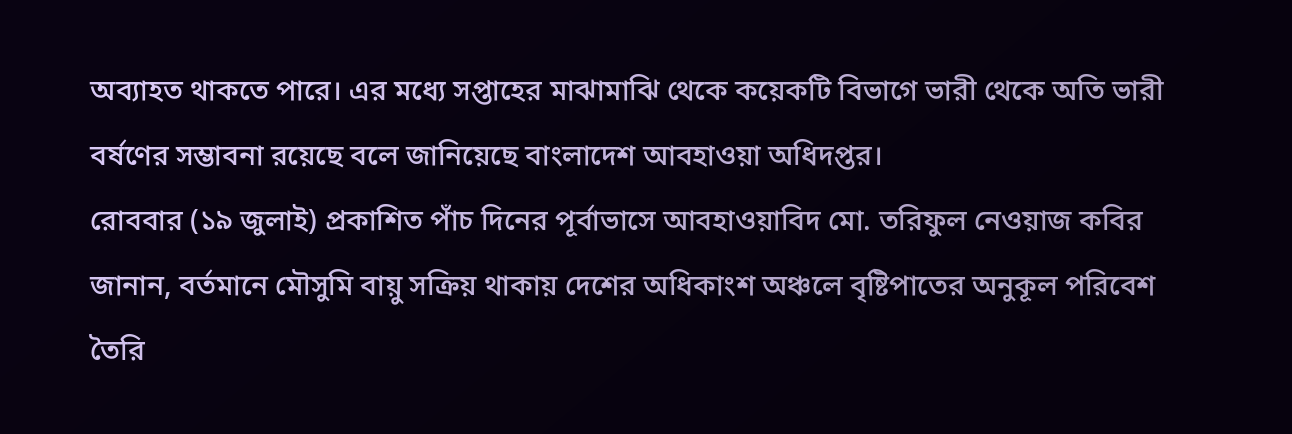অব্যাহত থাকতে পারে। এর মধ্যে সপ্তাহের মাঝামাঝি থেকে কয়েকটি বিভাগে ভারী থেকে অতি ভারী বর্ষণের সম্ভাবনা রয়েছে বলে জানিয়েছে বাংলাদেশ আবহাওয়া অধিদপ্তর।
রোববার (১৯ জুলাই) প্রকাশিত পাঁচ দিনের পূর্বাভাসে আবহাওয়াবিদ মো. তরিফুল নেওয়াজ কবির জানান, বর্তমানে মৌসুমি বায়ু সক্রিয় থাকায় দেশের অধিকাংশ অঞ্চলে বৃষ্টিপাতের অনুকূল পরিবেশ তৈরি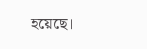হয়েছে।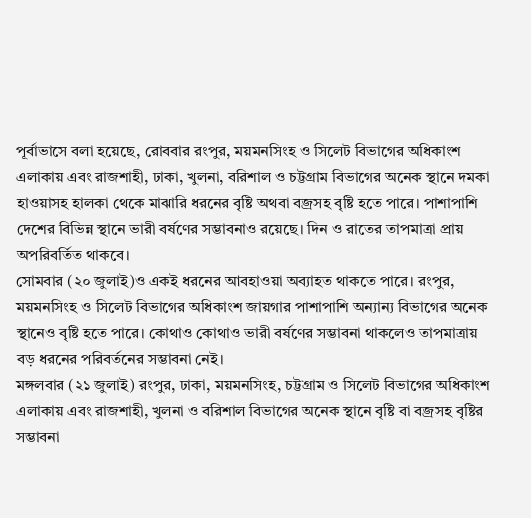পূর্বাভাসে বলা হয়েছে, রোববার রংপুর, ময়মনসিংহ ও সিলেট বিভাগের অধিকাংশ এলাকায় এবং রাজশাহী, ঢাকা, খুলনা, বরিশাল ও চট্টগ্রাম বিভাগের অনেক স্থানে দমকা হাওয়াসহ হালকা থেকে মাঝারি ধরনের বৃষ্টি অথবা বজ্রসহ বৃষ্টি হতে পারে। পাশাপাশি দেশের বিভিন্ন স্থানে ভারী বর্ষণের সম্ভাবনাও রয়েছে। দিন ও রাতের তাপমাত্রা প্রায় অপরিবর্তিত থাকবে।
সোমবার (২০ জুলাই)ও একই ধরনের আবহাওয়া অব্যাহত থাকতে পারে। রংপুর, ময়মনসিংহ ও সিলেট বিভাগের অধিকাংশ জায়গার পাশাপাশি অন্যান্য বিভাগের অনেক স্থানেও বৃষ্টি হতে পারে। কোথাও কোথাও ভারী বর্ষণের সম্ভাবনা থাকলেও তাপমাত্রায় বড় ধরনের পরিবর্তনের সম্ভাবনা নেই।
মঙ্গলবার (২১ জুলাই) রংপুর, ঢাকা, ময়মনসিংহ, চট্টগ্রাম ও সিলেট বিভাগের অধিকাংশ এলাকায় এবং রাজশাহী, খুলনা ও বরিশাল বিভাগের অনেক স্থানে বৃষ্টি বা বজ্রসহ বৃষ্টির সম্ভাবনা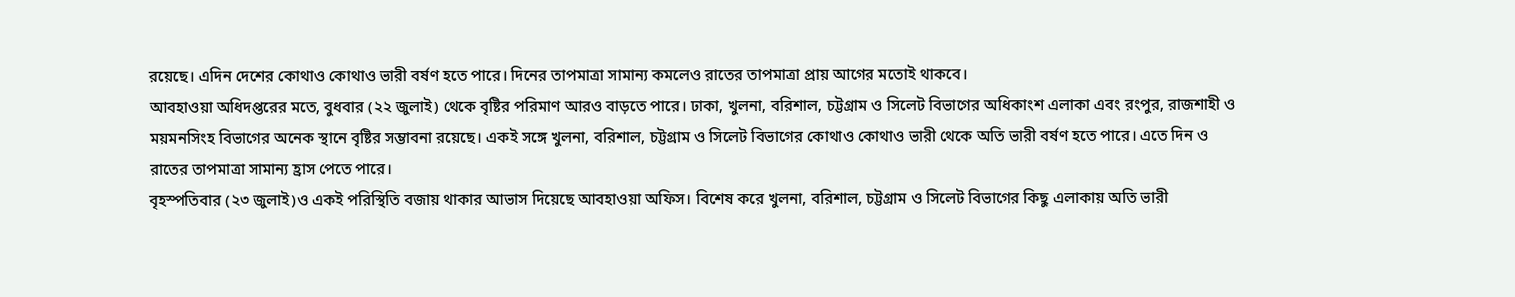রয়েছে। এদিন দেশের কোথাও কোথাও ভারী বর্ষণ হতে পারে। দিনের তাপমাত্রা সামান্য কমলেও রাতের তাপমাত্রা প্রায় আগের মতোই থাকবে।
আবহাওয়া অধিদপ্তরের মতে, বুধবার (২২ জুলাই) থেকে বৃষ্টির পরিমাণ আরও বাড়তে পারে। ঢাকা, খুলনা, বরিশাল, চট্টগ্রাম ও সিলেট বিভাগের অধিকাংশ এলাকা এবং রংপুর, রাজশাহী ও ময়মনসিংহ বিভাগের অনেক স্থানে বৃষ্টির সম্ভাবনা রয়েছে। একই সঙ্গে খুলনা, বরিশাল, চট্টগ্রাম ও সিলেট বিভাগের কোথাও কোথাও ভারী থেকে অতি ভারী বর্ষণ হতে পারে। এতে দিন ও রাতের তাপমাত্রা সামান্য হ্রাস পেতে পারে।
বৃহস্পতিবার (২৩ জুলাই)ও একই পরিস্থিতি বজায় থাকার আভাস দিয়েছে আবহাওয়া অফিস। বিশেষ করে খুলনা, বরিশাল, চট্টগ্রাম ও সিলেট বিভাগের কিছু এলাকায় অতি ভারী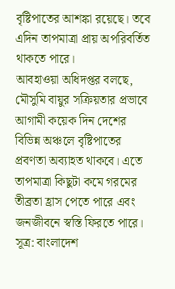বৃষ্টিপাতের আশঙ্কা রয়েছে। তবে এদিন তাপমাত্রা প্রায় অপরিবর্তিত থাকতে পারে।
আবহাওয়া অধিদপ্তর বলছে, মৌসুমি বায়ুর সক্রিয়তার প্রভাবে আগামী কয়েক দিন দেশের বিভিন্ন অঞ্চলে বৃষ্টিপাতের প্রবণতা অব্যাহত থাকবে। এতে তাপমাত্রা কিছুটা কমে গরমের তীব্রতা হ্রাস পেতে পারে এবং জনজীবনে স্বস্তি ফিরতে পারে।
সূত্র: বাংলাদেশ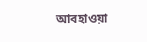আবহাওয়া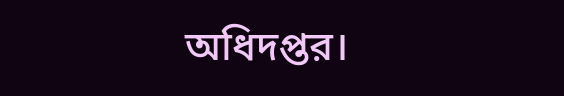অধিদপ্তর।